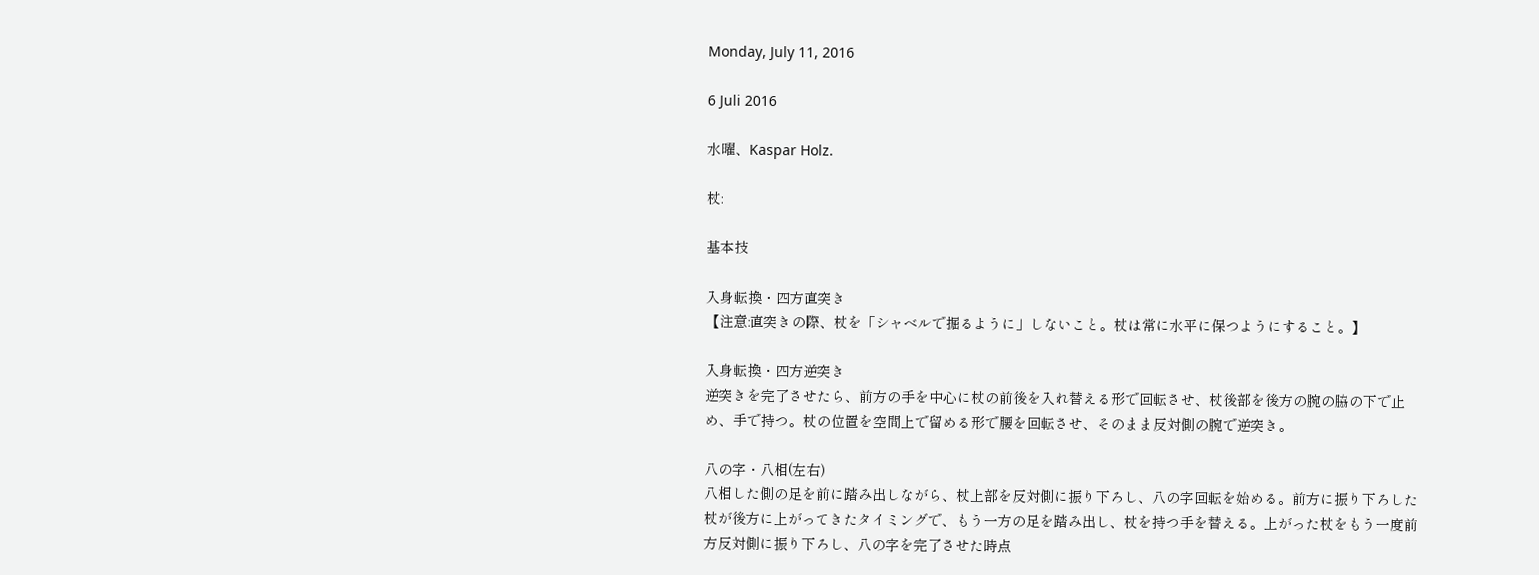Monday, July 11, 2016

6 Juli 2016

水曜、Kaspar Holz.

杖:

基本技

入身転換・四方直突き
【注意:直突きの際、杖を「シャベルで掘るように」しないこと。杖は常に水平に保つようにすること。】

入身転換・四方逆突き
逆突きを完了させたら、前方の手を中心に杖の前後を入れ替える形で回転させ、杖後部を後方の腕の脇の下で止め、手で持つ。杖の位置を空間上で留める形で腰を回転させ、そのまま反対側の腕で逆突き。

八の字・八相(左右)
八相した側の足を前に踏み出しながら、杖上部を反対側に振り下ろし、八の字回転を始める。前方に振り下ろした杖が後方に上がってきたタイミングで、もう一方の足を踏み出し、杖を持つ手を替える。上がった杖をもう一度前方反対側に振り下ろし、八の字を完了させた時点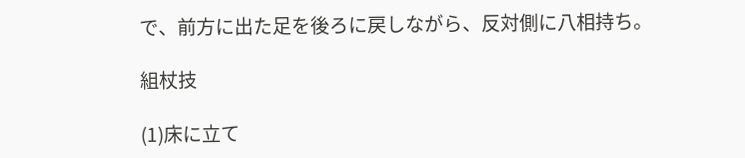で、前方に出た足を後ろに戻しながら、反対側に八相持ち。

組杖技

(1)床に立て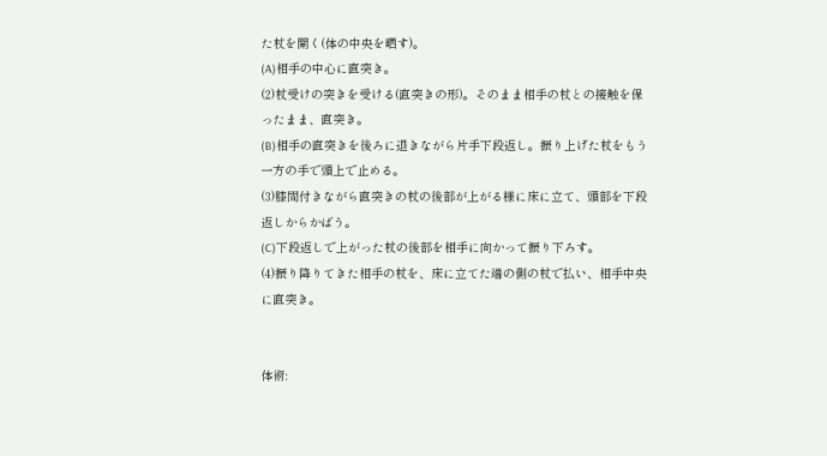た杖を開く(体の中央を晒す)。
(A)相手の中心に直突き。
(2)杖受けの突きを受ける(直突きの形)。そのまま相手の杖との接触を保ったまま、直突き。
(B)相手の直突きを後ろに退きながら片手下段返し。振り上げた杖をもう一方の手で頭上で止める。
(3)膝間付きながら直突きの杖の後部が上がる様に床に立て、頭部を下段返しからかばう。
(C)下段返しで上がった杖の後部を相手に向かって振り下ろす。
(4)振り降りてきた相手の杖を、床に立てた端の側の杖で払い、相手中央に直突き。


体術: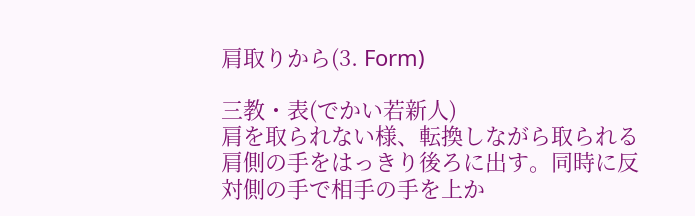肩取りから(3. Form)

三教・表(でかい若新人)
肩を取られない様、転換しながら取られる肩側の手をはっきり後ろに出す。同時に反対側の手で相手の手を上か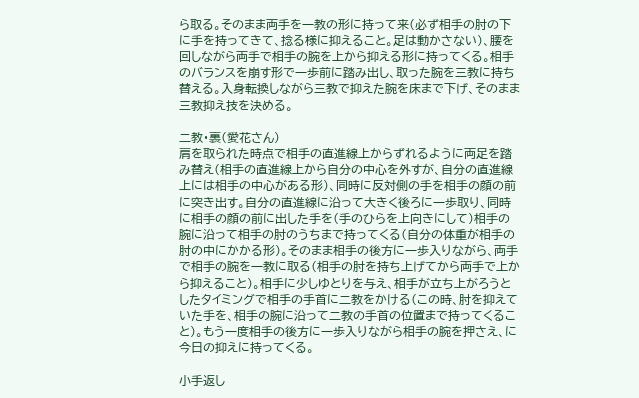ら取る。そのまま両手を一教の形に持って来(必ず相手の肘の下に手を持ってきて、捻る様に抑えること。足は動かさない)、腰を回しながら両手で相手の腕を上から抑える形に持ってくる。相手のバランスを崩す形で一歩前に踏み出し、取った腕を三教に持ち替える。入身転換しながら三教で抑えた腕を床まで下げ、そのまま三教抑え技を決める。

二教・裏(愛花さん)
肩を取られた時点で相手の直進線上からずれるように両足を踏み替え(相手の直進線上から自分の中心を外すが、自分の直進線上には相手の中心がある形)、同時に反対側の手を相手の顔の前に突き出す。自分の直進線に沿って大きく後ろに一歩取り、同時に相手の顔の前に出した手を(手のひらを上向きにして)相手の腕に沿って相手の肘のうちまで持ってくる(自分の体重が相手の肘の中にかかる形)。そのまま相手の後方に一歩入りながら、両手で相手の腕を一教に取る(相手の肘を持ち上げてから両手で上から抑えること)。相手に少しゆとりを与え、相手が立ち上がろうとしたタイミングで相手の手首に二教をかける(この時、肘を抑えていた手を、相手の腕に沿って二教の手首の位置まで持ってくること)。もう一度相手の後方に一歩入りながら相手の腕を押さえ、に今日の抑えに持ってくる。

小手返し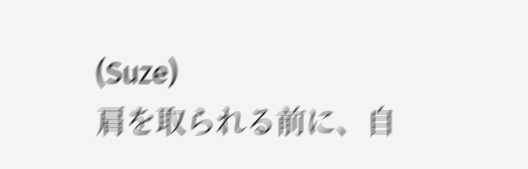(Suze)
肩を取られる前に、自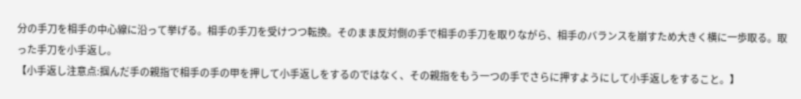分の手刀を相手の中心線に沿って挙げる。相手の手刀を受けつつ転換。そのまま反対側の手で相手の手刀を取りながら、相手のバランスを崩すため大きく横に一歩取る。取った手刀を小手返し。
【小手返し注意点:掴んだ手の親指で相手の手の甲を押して小手返しをするのではなく、その親指をもう一つの手でさらに押すようにして小手返しをすること。】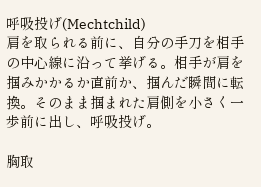呼吸投げ(Mechtchild)
肩を取られる前に、自分の手刀を相手の中心線に沿って挙げる。相手が肩を掴みかかるか直前か、掴んだ瞬間に転換。そのまま掴まれた肩側を小さく一歩前に出し、呼吸投げ。

胸取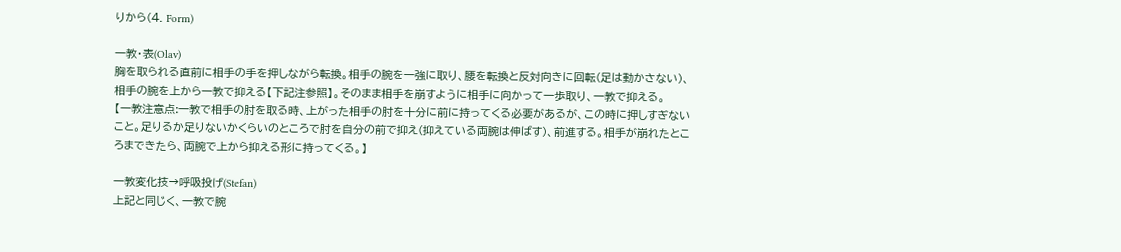りから(4. Form)

一教・表(Olav)
胸を取られる直前に相手の手を押しながら転換。相手の腕を一強に取り、腰を転換と反対向きに回転(足は動かさない)、相手の腕を上から一教で抑える【下記注参照】。そのまま相手を崩すように相手に向かって一歩取り、一教で抑える。
【一教注意点:一教で相手の肘を取る時、上がった相手の肘を十分に前に持ってくる必要があるが、この時に押しすぎないこと。足りるか足りないかくらいのところで肘を自分の前で抑え(抑えている両腕は伸ばす)、前進する。相手が崩れたところまできたら、両腕で上から抑える形に持ってくる。】

一教変化技→呼吸投げ(Stefan)
上記と同じく、一教で腕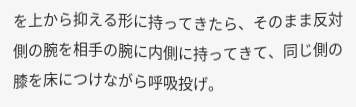を上から抑える形に持ってきたら、そのまま反対側の腕を相手の腕に内側に持ってきて、同じ側の膝を床につけながら呼吸投げ。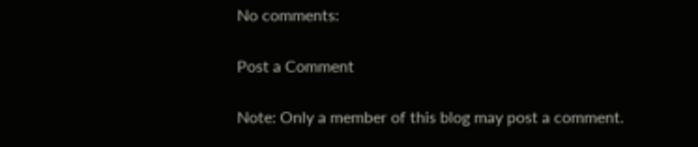No comments:

Post a Comment

Note: Only a member of this blog may post a comment.